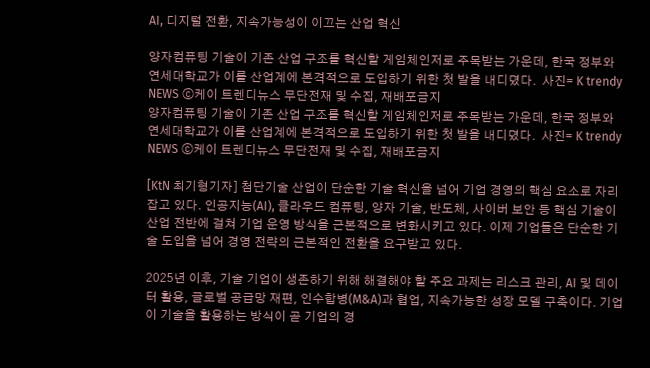AI, 디지털 전환, 지속가능성이 이끄는 산업 혁신

양자컴퓨팅 기술이 기존 산업 구조를 혁신할 게임체인저로 주목받는 가운데, 한국 정부와 연세대학교가 이를 산업계에 본격적으로 도입하기 위한 첫 발을 내디뎠다.  사진= K trendy NEWS ⓒ케이 트렌디뉴스 무단전재 및 수집, 재배포금지
양자컴퓨팅 기술이 기존 산업 구조를 혁신할 게임체인저로 주목받는 가운데, 한국 정부와 연세대학교가 이를 산업계에 본격적으로 도입하기 위한 첫 발을 내디뎠다.  사진= K trendy NEWS ⓒ케이 트렌디뉴스 무단전재 및 수집, 재배포금지

[KtN 최기형기자] 첨단기술 산업이 단순한 기술 혁신을 넘어 기업 경영의 핵심 요소로 자리 잡고 있다. 인공지능(AI), 클라우드 컴퓨팅, 양자 기술, 반도체, 사이버 보안 등 핵심 기술이 산업 전반에 걸쳐 기업 운영 방식을 근본적으로 변화시키고 있다. 이제 기업들은 단순한 기술 도입을 넘어 경영 전략의 근본적인 전환을 요구받고 있다.

2025년 이후, 기술 기업이 생존하기 위해 해결해야 할 주요 과제는 리스크 관리, AI 및 데이터 활용, 글로벌 공급망 재편, 인수합병(M&A)과 협업, 지속가능한 성장 모델 구축이다. 기업이 기술을 활용하는 방식이 곧 기업의 경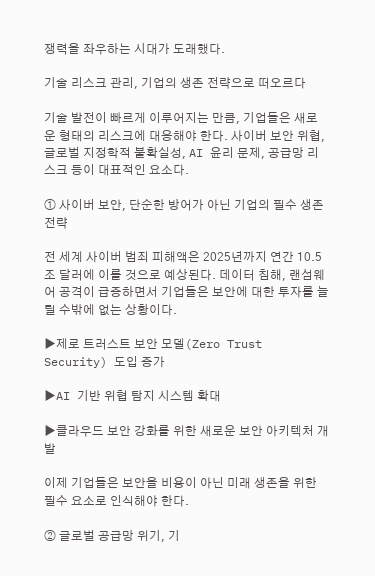쟁력을 좌우하는 시대가 도래했다.

기술 리스크 관리, 기업의 생존 전략으로 떠오르다

기술 발전이 빠르게 이루어지는 만큼, 기업들은 새로운 형태의 리스크에 대응해야 한다. 사이버 보안 위협, 글로벌 지정학적 불확실성, AI 윤리 문제, 공급망 리스크 등이 대표적인 요소다.

① 사이버 보안, 단순한 방어가 아닌 기업의 필수 생존 전략

전 세계 사이버 범죄 피해액은 2025년까지 연간 10.5조 달러에 이를 것으로 예상된다. 데이터 침해, 랜섬웨어 공격이 급증하면서 기업들은 보안에 대한 투자를 늘릴 수밖에 없는 상황이다.

▶제로 트러스트 보안 모델(Zero Trust Security) 도입 증가

▶AI 기반 위협 탐지 시스템 확대

▶클라우드 보안 강화를 위한 새로운 보안 아키텍처 개발

이제 기업들은 보안을 비용이 아닌 미래 생존을 위한 필수 요소로 인식해야 한다.

② 글로벌 공급망 위기, 기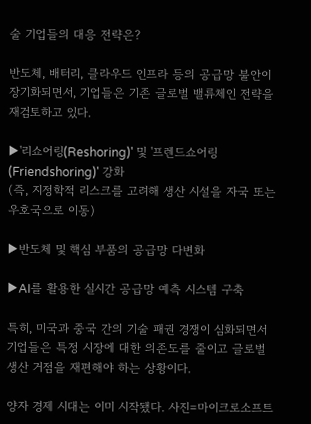술 기업들의 대응 전략은?

반도체, 배터리, 클라우드 인프라 등의 공급망 불안이 장기화되면서, 기업들은 기존 글로벌 밸류체인 전략을 재검토하고 있다.

▶'리쇼어링(Reshoring)' 및 '프렌드쇼어링(Friendshoring)' 강화
(즉, 지정학적 리스크를 고려해 생산 시설을 자국 또는 우호국으로 이동)

▶반도체 및 핵심 부품의 공급망 다변화

▶AI를 활용한 실시간 공급망 예측 시스템 구축

특히, 미국과 중국 간의 기술 패권 경쟁이 심화되면서 기업들은 특정 시장에 대한 의존도를 줄이고 글로벌 생산 거점을 재편해야 하는 상황이다.

양자 경제 시대는 이미 시작됐다. 사진=마이크로소프트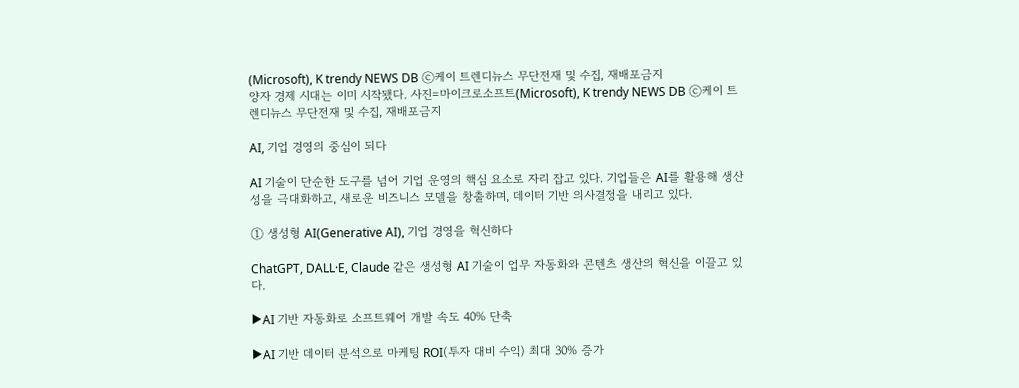(Microsoft), K trendy NEWS DB ⓒ케이 트렌디뉴스 무단전재 및 수집, 재배포금지
양자 경제 시대는 이미 시작됐다. 사진=마이크로소프트(Microsoft), K trendy NEWS DB ⓒ케이 트렌디뉴스 무단전재 및 수집, 재배포금지

AI, 기업 경영의 중심이 되다

AI 기술이 단순한 도구를 넘어 기업 운영의 핵심 요소로 자리 잡고 있다. 기업들은 AI를 활용해 생산성을 극대화하고, 새로운 비즈니스 모델을 창출하며, 데이터 기반 의사결정을 내리고 있다.

① 생성형 AI(Generative AI), 기업 경영을 혁신하다

ChatGPT, DALL·E, Claude 같은 생성형 AI 기술이 업무 자동화와 콘텐츠 생산의 혁신을 이끌고 있다.

▶AI 기반 자동화로 소프트웨어 개발 속도 40% 단축

▶AI 기반 데이터 분석으로 마케팅 ROI(투자 대비 수익) 최대 30% 증가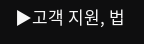▶고객 지원, 법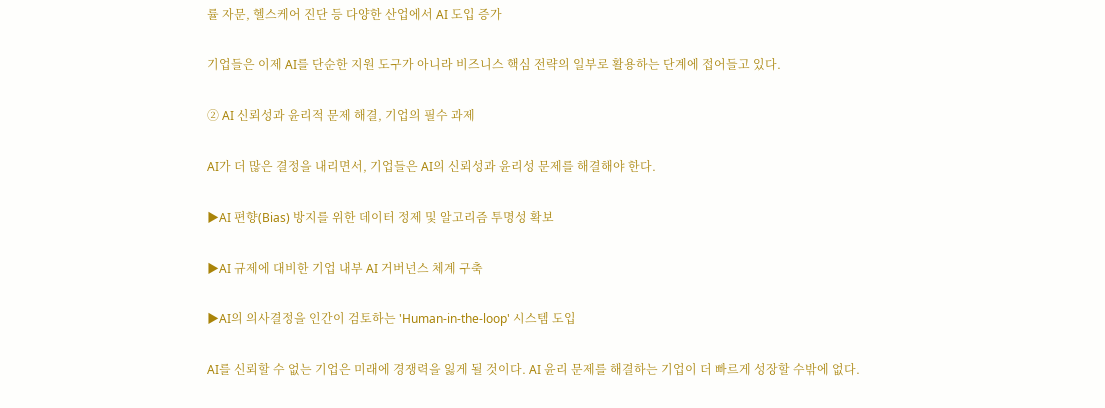률 자문, 헬스케어 진단 등 다양한 산업에서 AI 도입 증가

기업들은 이제 AI를 단순한 지원 도구가 아니라 비즈니스 핵심 전략의 일부로 활용하는 단계에 접어들고 있다.

② AI 신뢰성과 윤리적 문제 해결, 기업의 필수 과제

AI가 더 많은 결정을 내리면서, 기업들은 AI의 신뢰성과 윤리성 문제를 해결해야 한다.

▶AI 편향(Bias) 방지를 위한 데이터 정제 및 알고리즘 투명성 확보

▶AI 규제에 대비한 기업 내부 AI 거버넌스 체계 구축

▶AI의 의사결정을 인간이 검토하는 'Human-in-the-loop' 시스템 도입

AI를 신뢰할 수 없는 기업은 미래에 경쟁력을 잃게 될 것이다. AI 윤리 문제를 해결하는 기업이 더 빠르게 성장할 수밖에 없다.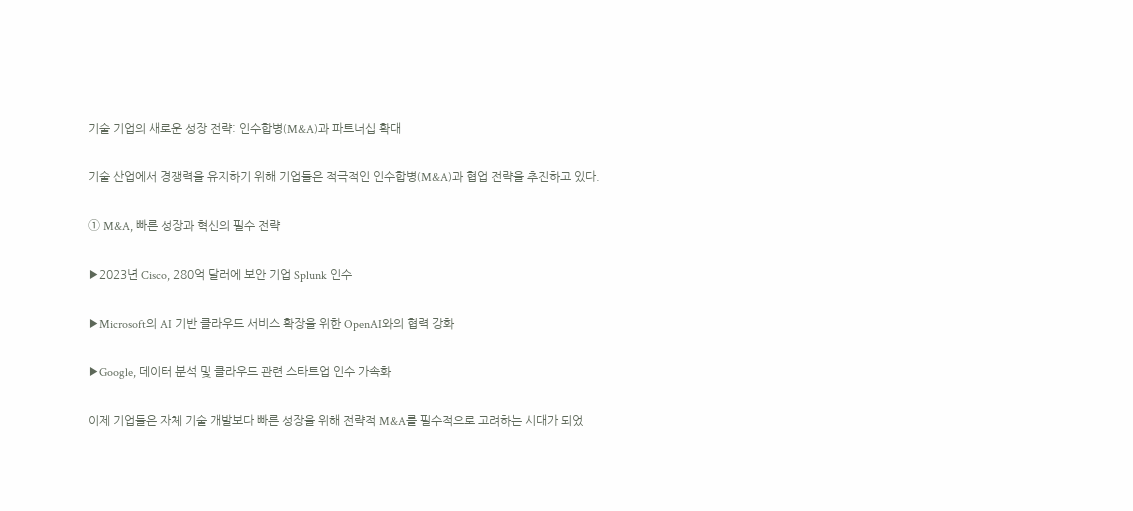기술 기업의 새로운 성장 전략: 인수합병(M&A)과 파트너십 확대

기술 산업에서 경쟁력을 유지하기 위해 기업들은 적극적인 인수합병(M&A)과 협업 전략을 추진하고 있다.

① M&A, 빠른 성장과 혁신의 필수 전략

▶2023년 Cisco, 280억 달러에 보안 기업 Splunk 인수

▶Microsoft의 AI 기반 클라우드 서비스 확장을 위한 OpenAI와의 협력 강화

▶Google, 데이터 분석 및 클라우드 관련 스타트업 인수 가속화

이제 기업들은 자체 기술 개발보다 빠른 성장을 위해 전략적 M&A를 필수적으로 고려하는 시대가 되었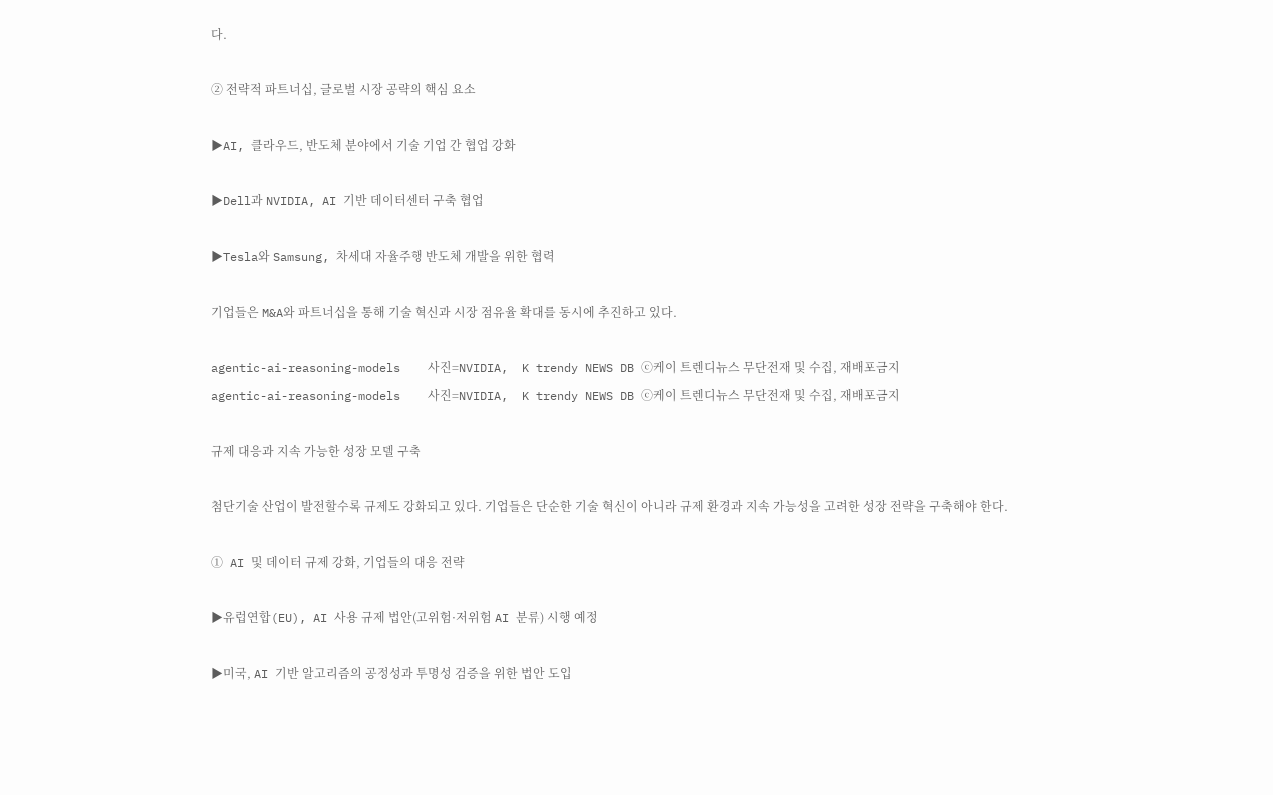다.

② 전략적 파트너십, 글로벌 시장 공략의 핵심 요소

▶AI, 클라우드, 반도체 분야에서 기술 기업 간 협업 강화

▶Dell과 NVIDIA, AI 기반 데이터센터 구축 협업

▶Tesla와 Samsung, 차세대 자율주행 반도체 개발을 위한 협력

기업들은 M&A와 파트너십을 통해 기술 혁신과 시장 점유율 확대를 동시에 추진하고 있다.

agentic-ai-reasoning-models    사진=NVIDIA,  K trendy NEWS DB ⓒ케이 트렌디뉴스 무단전재 및 수집, 재배포금지
agentic-ai-reasoning-models    사진=NVIDIA,  K trendy NEWS DB ⓒ케이 트렌디뉴스 무단전재 및 수집, 재배포금지

규제 대응과 지속 가능한 성장 모델 구축

첨단기술 산업이 발전할수록 규제도 강화되고 있다. 기업들은 단순한 기술 혁신이 아니라 규제 환경과 지속 가능성을 고려한 성장 전략을 구축해야 한다.

① AI 및 데이터 규제 강화, 기업들의 대응 전략

▶유럽연합(EU), AI 사용 규제 법안(고위험·저위험 AI 분류) 시행 예정

▶미국, AI 기반 알고리즘의 공정성과 투명성 검증을 위한 법안 도입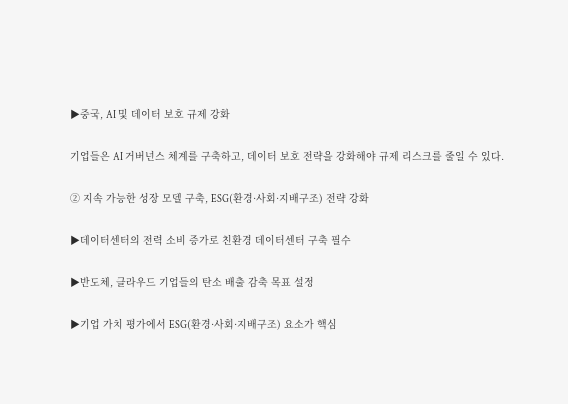▶중국, AI 및 데이터 보호 규제 강화

기업들은 AI 거버넌스 체계를 구축하고, 데이터 보호 전략을 강화해야 규제 리스크를 줄일 수 있다.

② 지속 가능한 성장 모델 구축, ESG(환경·사회·지배구조) 전략 강화

▶데이터센터의 전력 소비 증가로 친환경 데이터센터 구축 필수

▶반도체, 클라우드 기업들의 탄소 배출 감축 목표 설정

▶기업 가치 평가에서 ESG(환경·사회·지배구조) 요소가 핵심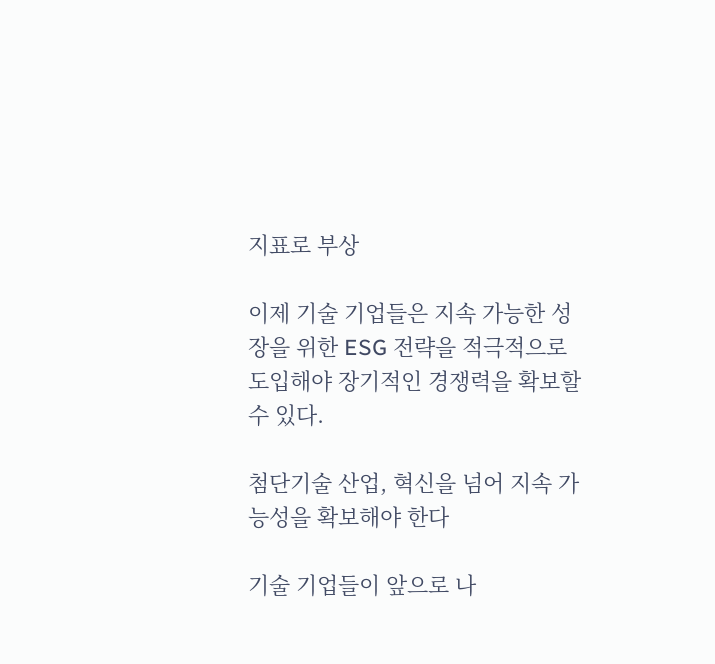지표로 부상

이제 기술 기업들은 지속 가능한 성장을 위한 ESG 전략을 적극적으로 도입해야 장기적인 경쟁력을 확보할 수 있다.

첨단기술 산업, 혁신을 넘어 지속 가능성을 확보해야 한다

기술 기업들이 앞으로 나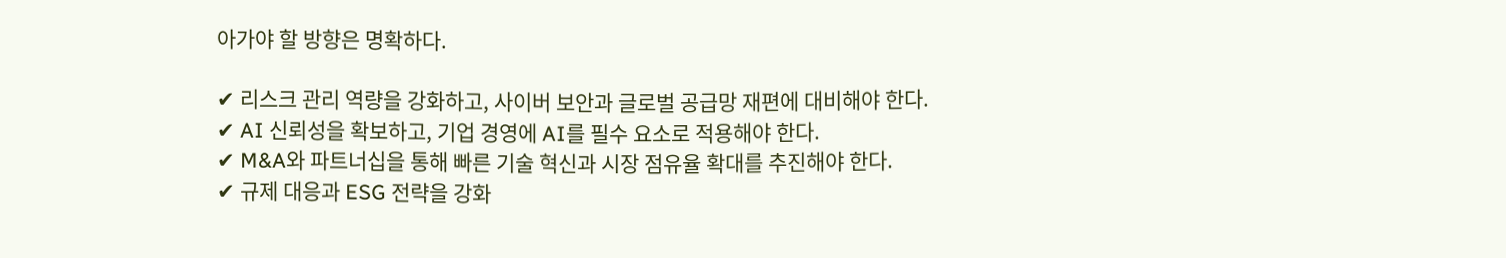아가야 할 방향은 명확하다.

✔ 리스크 관리 역량을 강화하고, 사이버 보안과 글로벌 공급망 재편에 대비해야 한다.
✔ AI 신뢰성을 확보하고, 기업 경영에 AI를 필수 요소로 적용해야 한다.
✔ M&A와 파트너십을 통해 빠른 기술 혁신과 시장 점유율 확대를 추진해야 한다.
✔ 규제 대응과 ESG 전략을 강화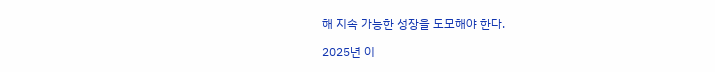해 지속 가능한 성장을 도모해야 한다.

2025년 이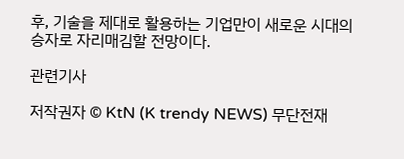후, 기술을 제대로 활용하는 기업만이 새로운 시대의 승자로 자리매김할 전망이다.

관련기사

저작권자 © KtN (K trendy NEWS) 무단전재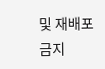및 재배포 금지